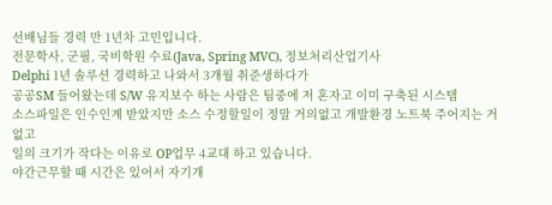선배님들 경력 만 1년차 고민입니다.
전문학사, 군필, 국비학원 수료(Java, Spring MVC), 정보처리산업기사
Delphi 1년 솔루션 경력하고 나와서 3개월 취준생하다가
공공SM 들어왔는데 S/W 유지보수 하는 사람은 팀중에 저 혼자고 이미 구축된 시스템
소스파일은 인수인계 받았지만 소스 수정할일이 정말 거의없고 개발환경 노트북 주어지는 거 없고
일의 크기가 작다는 이유로 OP업무 4교대 하고 있습니다.
야간근무할 때 시간은 있어서 자기개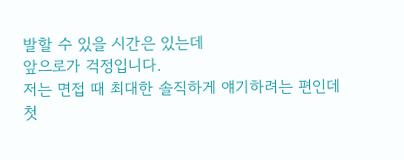발할 수 있을 시간은 있는데
앞으로가 걱정입니다.
저는 면접 때 최대한 솔직하게 얘기하려는 편인데
첫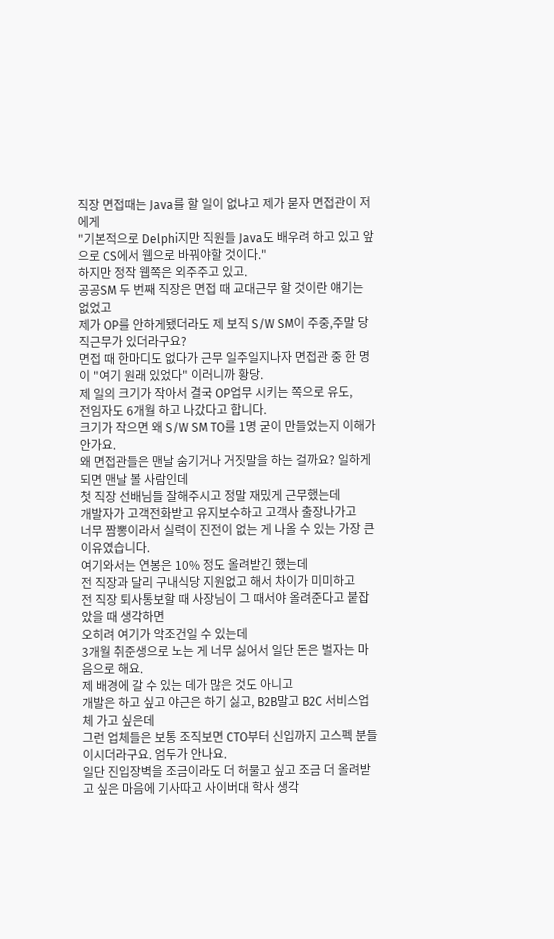직장 면접때는 Java를 할 일이 없냐고 제가 묻자 면접관이 저에게
"기본적으로 Delphi지만 직원들 Java도 배우려 하고 있고 앞으로 CS에서 웹으로 바꿔야할 것이다."
하지만 정작 웹쪽은 외주주고 있고.
공공SM 두 번째 직장은 면접 때 교대근무 할 것이란 얘기는 없었고
제가 OP를 안하게됐더라도 제 보직 S/W SM이 주중,주말 당직근무가 있더라구요?
면접 때 한마디도 없다가 근무 일주일지나자 면접관 중 한 명이 "여기 원래 있었다" 이러니까 황당.
제 일의 크기가 작아서 결국 OP업무 시키는 쪽으로 유도,
전임자도 6개월 하고 나갔다고 합니다.
크기가 작으면 왜 S/W SM TO를 1명 굳이 만들었는지 이해가 안가요.
왜 면접관들은 맨날 숨기거나 거짓말을 하는 걸까요? 일하게 되면 맨날 볼 사람인데
첫 직장 선배님들 잘해주시고 정말 재밌게 근무했는데
개발자가 고객전화받고 유지보수하고 고객사 출장나가고
너무 짬뽕이라서 실력이 진전이 없는 게 나올 수 있는 가장 큰 이유였습니다.
여기와서는 연봉은 10% 정도 올려받긴 했는데
전 직장과 달리 구내식당 지원없고 해서 차이가 미미하고
전 직장 퇴사통보할 때 사장님이 그 때서야 올려준다고 붙잡았을 때 생각하면
오히려 여기가 악조건일 수 있는데
3개월 취준생으로 노는 게 너무 싫어서 일단 돈은 벌자는 마음으로 해요.
제 배경에 갈 수 있는 데가 많은 것도 아니고
개발은 하고 싶고 야근은 하기 싫고, B2B말고 B2C 서비스업체 가고 싶은데
그런 업체들은 보통 조직보면 CTO부터 신입까지 고스펙 분들이시더라구요. 엄두가 안나요.
일단 진입장벽을 조금이라도 더 허물고 싶고 조금 더 올려받고 싶은 마음에 기사따고 사이버대 학사 생각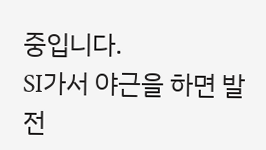중입니다.
SI가서 야근을 하면 발전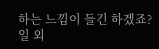하는 느낌이 들긴 하겠죠?
일 외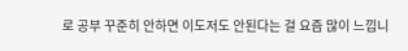로 공부 꾸준히 안하면 이도저도 안된다는 걸 요즘 많이 느낍니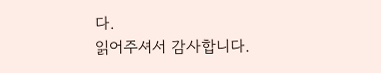다.
읽어주셔서 감사합니다.